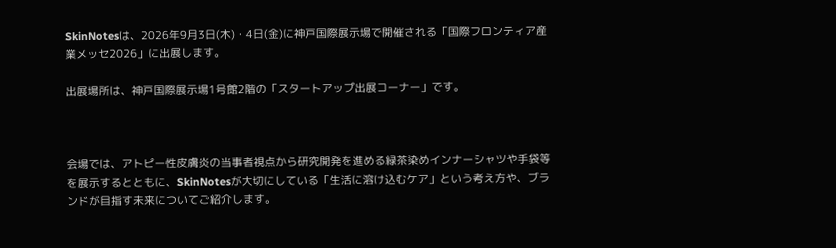SkinNotesは、2026年9月3日(木)・4日(金)に神戸国際展示場で開催される「国際フロンティア産業メッセ2026」に出展します。

出展場所は、神戸国際展示場1号館2階の「スタートアップ出展コーナー」です。



会場では、アトピー性皮膚炎の当事者視点から研究開発を進める緑茶染めインナーシャツや手袋等を展示するとともに、SkinNotesが大切にしている「生活に溶け込むケア」という考え方や、ブランドが目指す未来についてご紹介します。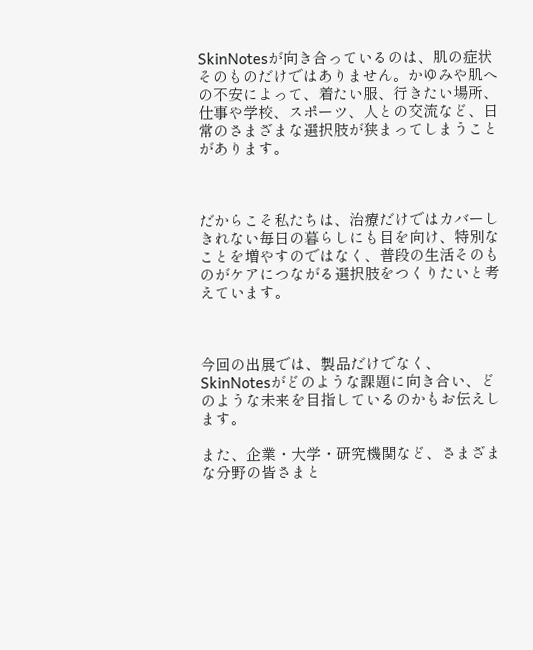SkinNotesが向き合っているのは、肌の症状そのものだけではありません。かゆみや肌への不安によって、着たい服、行きたい場所、仕事や学校、スポーツ、人との交流など、日常のさまざまな選択肢が狭まってしまうことがあります。



だからこそ私たちは、治療だけではカバーしきれない毎日の暮らしにも目を向け、特別なことを増やすのではなく、普段の生活そのものがケアにつながる選択肢をつくりたいと考えています。



今回の出展では、製品だけでなく、SkinNotesがどのような課題に向き合い、どのような未来を目指しているのかもお伝えします。

また、企業・大学・研究機関など、さまざまな分野の皆さまと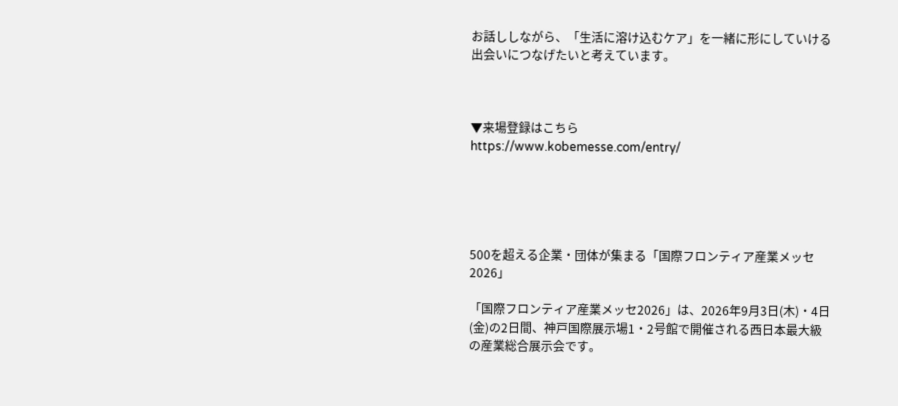お話ししながら、「生活に溶け込むケア」を一緒に形にしていける出会いにつなげたいと考えています。



▼来場登録はこちら
https://www.kobemesse.com/entry/





500を超える企業・団体が集まる「国際フロンティア産業メッセ2026」

「国際フロンティア産業メッセ2026」は、2026年9月3日(木)・4日(金)の2日間、神戸国際展示場1・2号館で開催される西日本最大級の産業総合展示会です。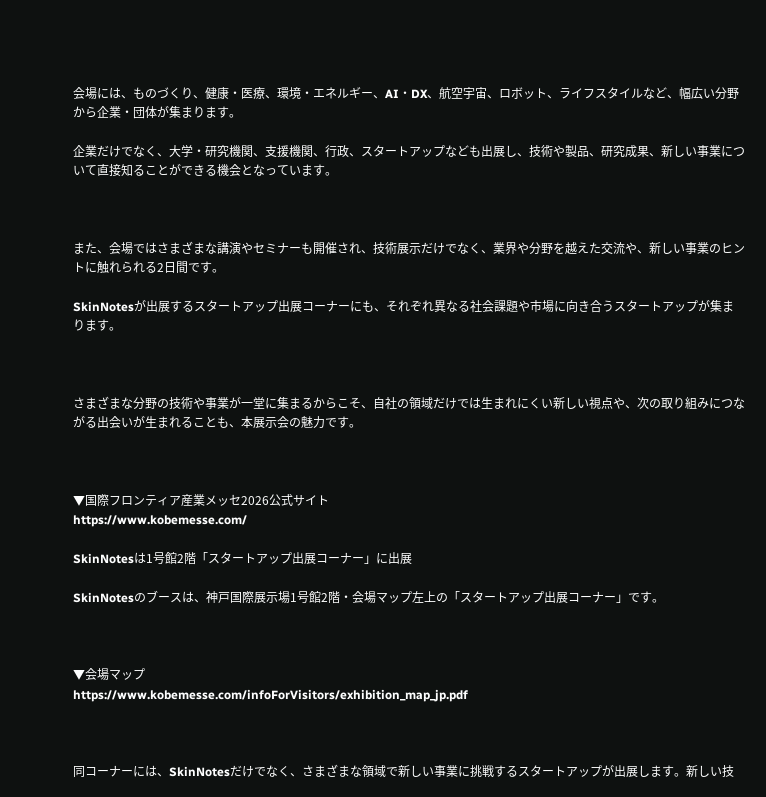会場には、ものづくり、健康・医療、環境・エネルギー、AI・DX、航空宇宙、ロボット、ライフスタイルなど、幅広い分野から企業・団体が集まります。

企業だけでなく、大学・研究機関、支援機関、行政、スタートアップなども出展し、技術や製品、研究成果、新しい事業について直接知ることができる機会となっています。



また、会場ではさまざまな講演やセミナーも開催され、技術展示だけでなく、業界や分野を越えた交流や、新しい事業のヒントに触れられる2日間です。

SkinNotesが出展するスタートアップ出展コーナーにも、それぞれ異なる社会課題や市場に向き合うスタートアップが集まります。



さまざまな分野の技術や事業が一堂に集まるからこそ、自社の領域だけでは生まれにくい新しい視点や、次の取り組みにつながる出会いが生まれることも、本展示会の魅力です。



▼国際フロンティア産業メッセ2026公式サイト
https://www.kobemesse.com/

SkinNotesは1号館2階「スタートアップ出展コーナー」に出展

SkinNotesのブースは、神戸国際展示場1号館2階・会場マップ左上の「スタートアップ出展コーナー」です。



▼会場マップ
https://www.kobemesse.com/infoForVisitors/exhibition_map_jp.pdf



同コーナーには、SkinNotesだけでなく、さまざまな領域で新しい事業に挑戦するスタートアップが出展します。新しい技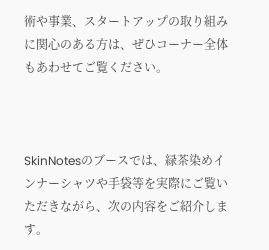術や事業、スタートアップの取り組みに関心のある方は、ぜひコーナー全体もあわせてご覧ください。



SkinNotesのブースでは、緑茶染めインナーシャツや手袋等を実際にご覧いただきながら、次の内容をご紹介します。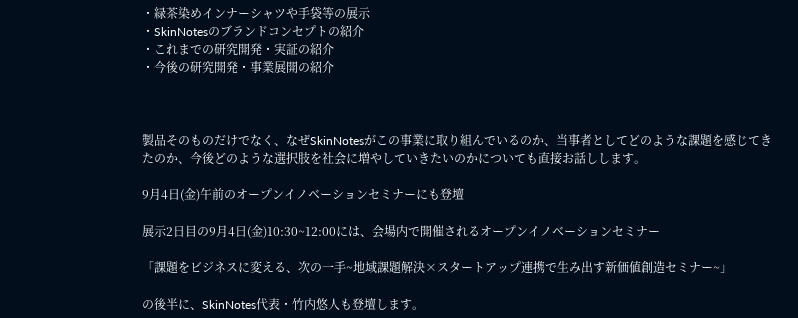・緑茶染めインナーシャツや手袋等の展示
・SkinNotesのブランドコンセプトの紹介
・これまでの研究開発・実証の紹介
・今後の研究開発・事業展開の紹介



製品そのものだけでなく、なぜSkinNotesがこの事業に取り組んでいるのか、当事者としてどのような課題を感じてきたのか、今後どのような選択肢を社会に増やしていきたいのかについても直接お話しします。

9月4日(金)午前のオープンイノベーションセミナーにも登壇

展示2日目の9月4日(金)10:30~12:00には、会場内で開催されるオープンイノベーションセミナー

「課題をビジネスに変える、次の一手~地域課題解決×スタートアップ連携で生み出す新価値創造セミナー~」

の後半に、SkinNotes代表・竹内悠人も登壇します。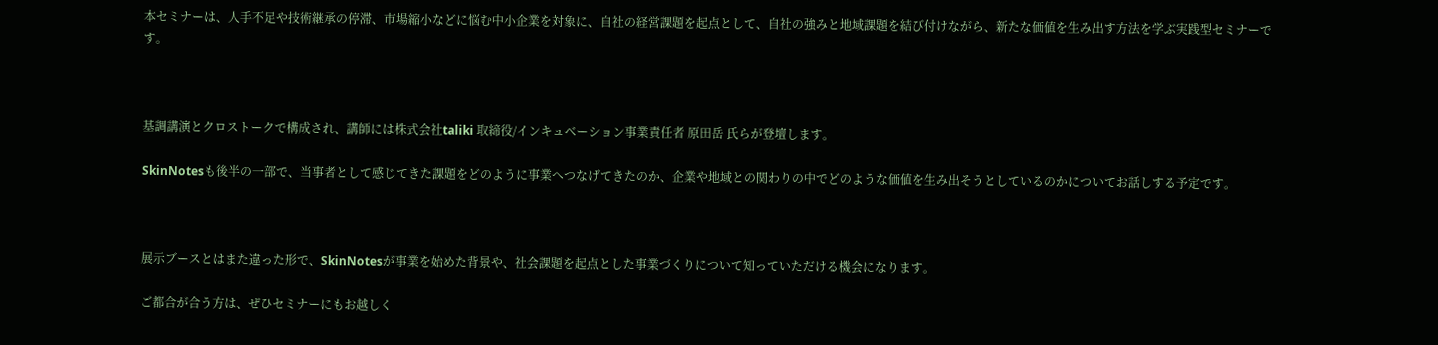本セミナーは、人手不足や技術継承の停滞、市場縮小などに悩む中小企業を対象に、自社の経営課題を起点として、自社の強みと地域課題を結び付けながら、新たな価値を生み出す方法を学ぶ実践型セミナーです。



基調講演とクロストークで構成され、講師には株式会社taliki 取締役/インキュベーション事業責任者 原田岳 氏らが登壇します。

SkinNotesも後半の一部で、当事者として感じてきた課題をどのように事業へつなげてきたのか、企業や地域との関わりの中でどのような価値を生み出そうとしているのかについてお話しする予定です。



展示ブースとはまた違った形で、SkinNotesが事業を始めた背景や、社会課題を起点とした事業づくりについて知っていただける機会になります。

ご都合が合う方は、ぜひセミナーにもお越しく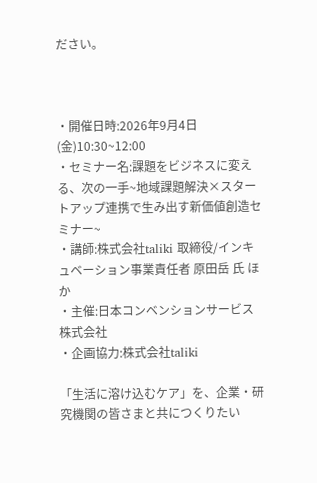ださい。



・開催日時:2026年9月4日(金)10:30~12:00
・セミナー名:課題をビジネスに変える、次の一手~地域課題解決×スタートアップ連携で生み出す新価値創造セミナー~
・講師:株式会社taliki 取締役/インキュベーション事業責任者 原田岳 氏 ほか
・主催:日本コンベンションサービス株式会社
・企画協力:株式会社taliki

「生活に溶け込むケア」を、企業・研究機関の皆さまと共につくりたい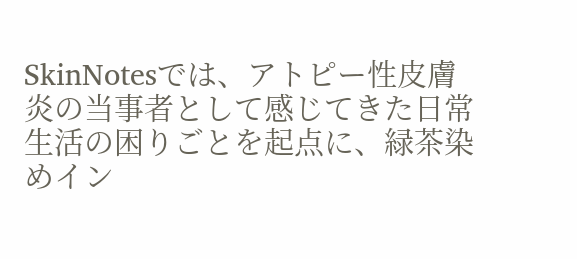SkinNotesでは、アトピー性皮膚炎の当事者として感じてきた日常生活の困りごとを起点に、緑茶染めイン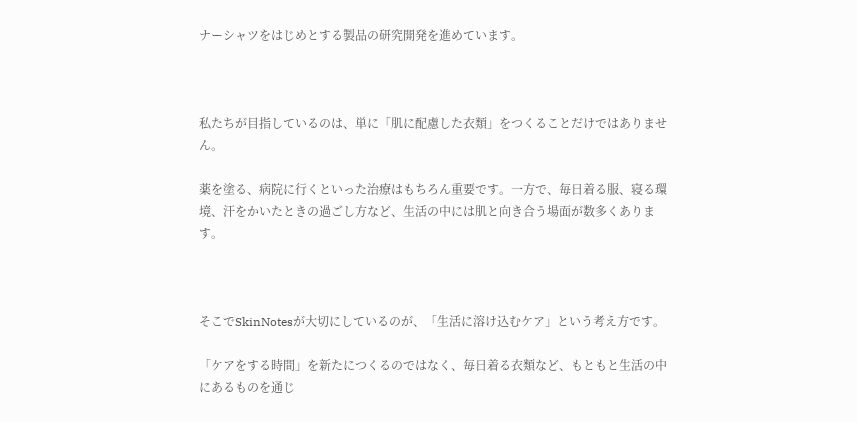ナーシャツをはじめとする製品の研究開発を進めています。



私たちが目指しているのは、単に「肌に配慮した衣類」をつくることだけではありません。

薬を塗る、病院に行くといった治療はもちろん重要です。一方で、毎日着る服、寝る環境、汗をかいたときの過ごし方など、生活の中には肌と向き合う場面が数多くあります。



そこでSkinNotesが大切にしているのが、「生活に溶け込むケア」という考え方です。

「ケアをする時間」を新たにつくるのではなく、毎日着る衣類など、もともと生活の中にあるものを通じ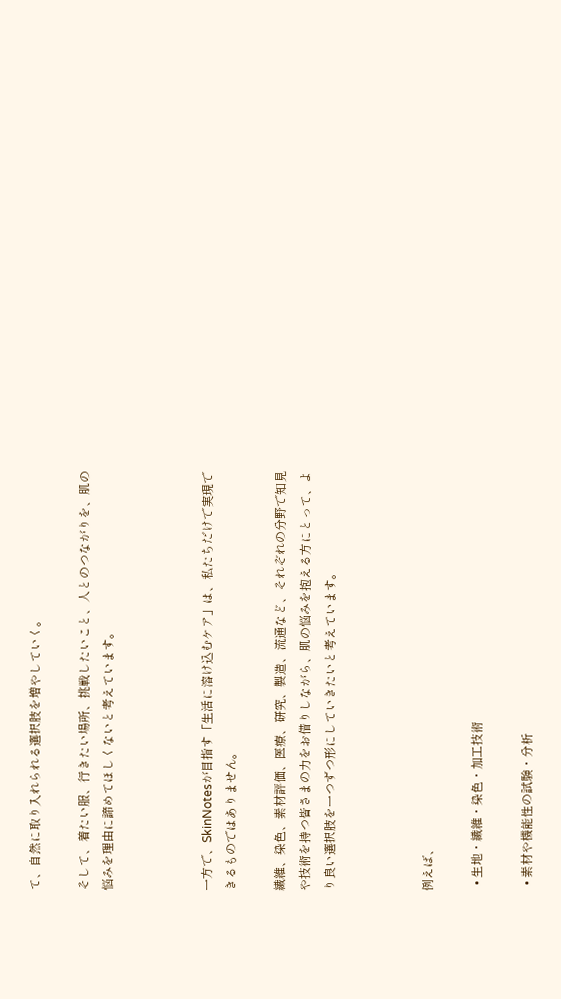て、自然に取り入れられる選択肢を増やしていく。

そして、着たい服、行きたい場所、挑戦したいこと、人とのつながりを、肌の悩みを理由に諦めてほしくないと考えています。



一方で、SkinNotesが目指す「生活に溶け込むケア」は、私たちだけで実現できるものではありません。

繊維、染色、素材評価、医療、研究、製造、流通など、それぞれの分野で知見や技術を持つ皆さまの力をお借りしながら、肌の悩みを抱える方にとって、より良い選択肢を一つずつ形にしていきたいと考えています。



例えば、

  • 生地・繊維・染色・加工技術

  • 素材や機能性の試験・分析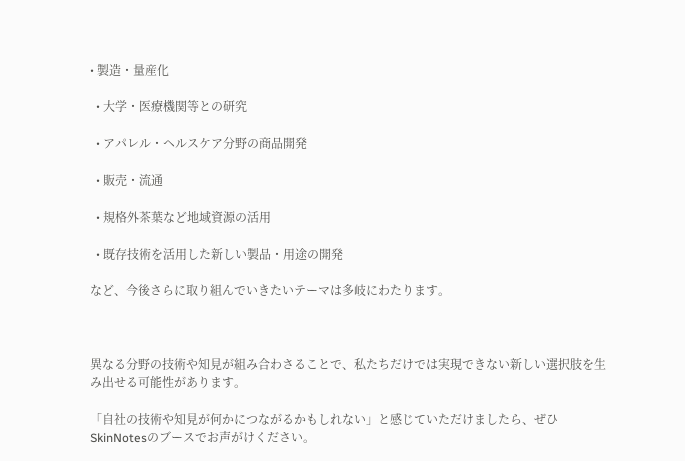• 製造・量産化

  • 大学・医療機関等との研究

  • アパレル・ヘルスケア分野の商品開発

  • 販売・流通

  • 規格外茶葉など地域資源の活用

  • 既存技術を活用した新しい製品・用途の開発

など、今後さらに取り組んでいきたいテーマは多岐にわたります。



異なる分野の技術や知見が組み合わさることで、私たちだけでは実現できない新しい選択肢を生み出せる可能性があります。

「自社の技術や知見が何かにつながるかもしれない」と感じていただけましたら、ぜひSkinNotesのブースでお声がけください。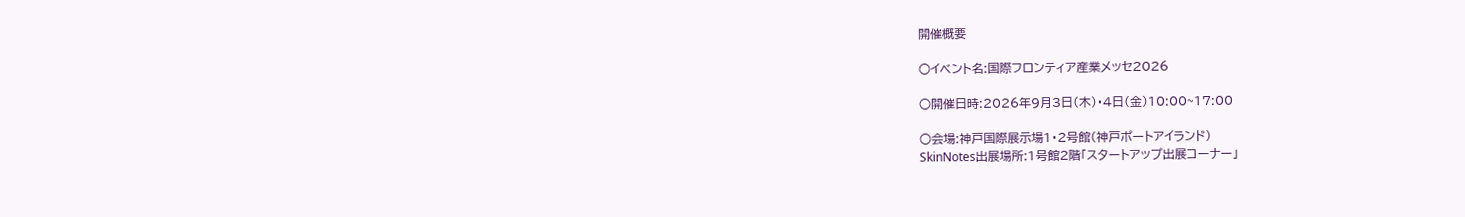開催概要

○イベント名:国際フロンティア産業メッセ2026

○開催日時:2026年9月3日(木)・4日(金)10:00~17:00

○会場:神戸国際展示場1・2号館(神戸ポートアイランド)
SkinNotes出展場所:1号館2階「スタートアップ出展コーナー」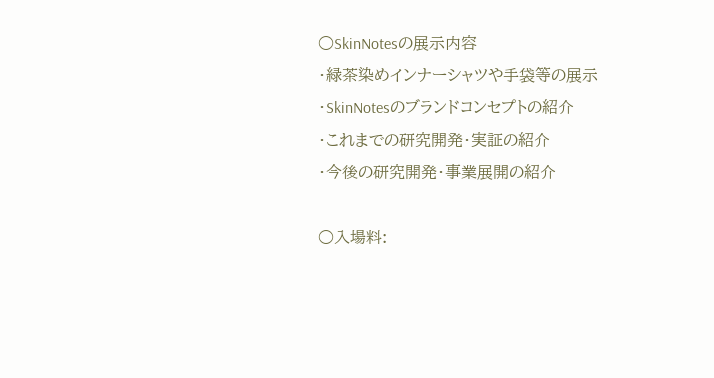○SkinNotesの展示内容
・緑茶染めインナーシャツや手袋等の展示
・SkinNotesのブランドコンセプトの紹介
・これまでの研究開発・実証の紹介
・今後の研究開発・事業展開の紹介

○入場料: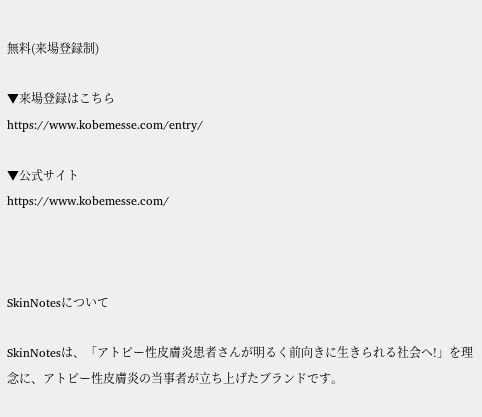無料(来場登録制)

▼来場登録はこちら
https://www.kobemesse.com/entry/

▼公式サイト
https://www.kobemesse.com/



SkinNotesについて

SkinNotesは、「アトピー性皮膚炎患者さんが明るく前向きに生きられる社会へ!」を理念に、アトピー性皮膚炎の当事者が立ち上げたブランドです。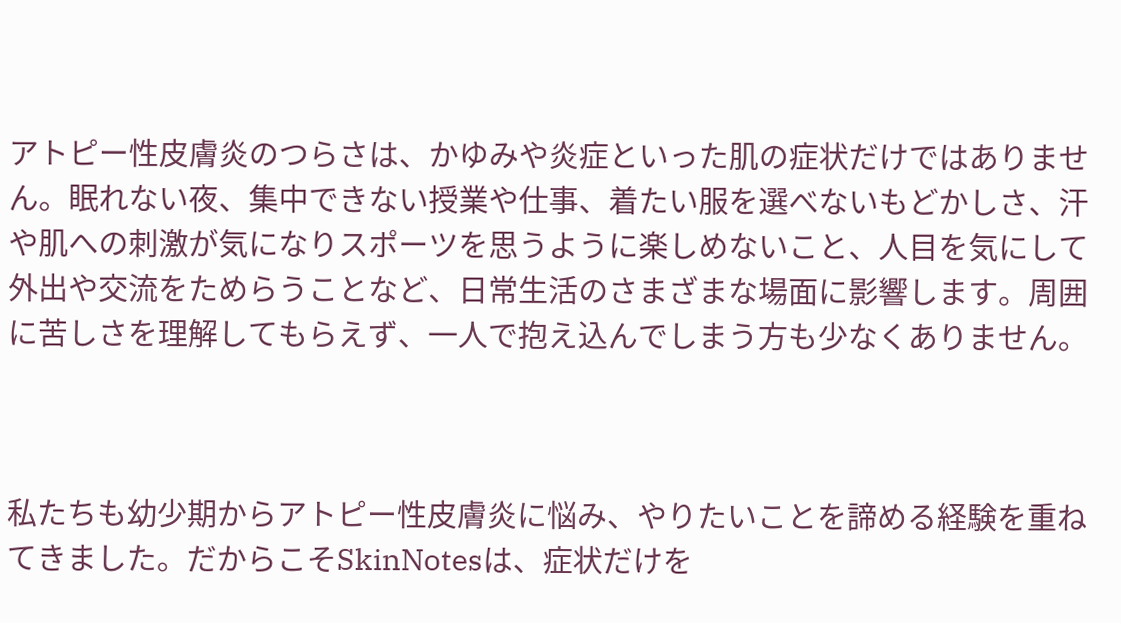アトピー性皮膚炎のつらさは、かゆみや炎症といった肌の症状だけではありません。眠れない夜、集中できない授業や仕事、着たい服を選べないもどかしさ、汗や肌への刺激が気になりスポーツを思うように楽しめないこと、人目を気にして外出や交流をためらうことなど、日常生活のさまざまな場面に影響します。周囲に苦しさを理解してもらえず、一人で抱え込んでしまう方も少なくありません。



私たちも幼少期からアトピー性皮膚炎に悩み、やりたいことを諦める経験を重ねてきました。だからこそSkinNotesは、症状だけを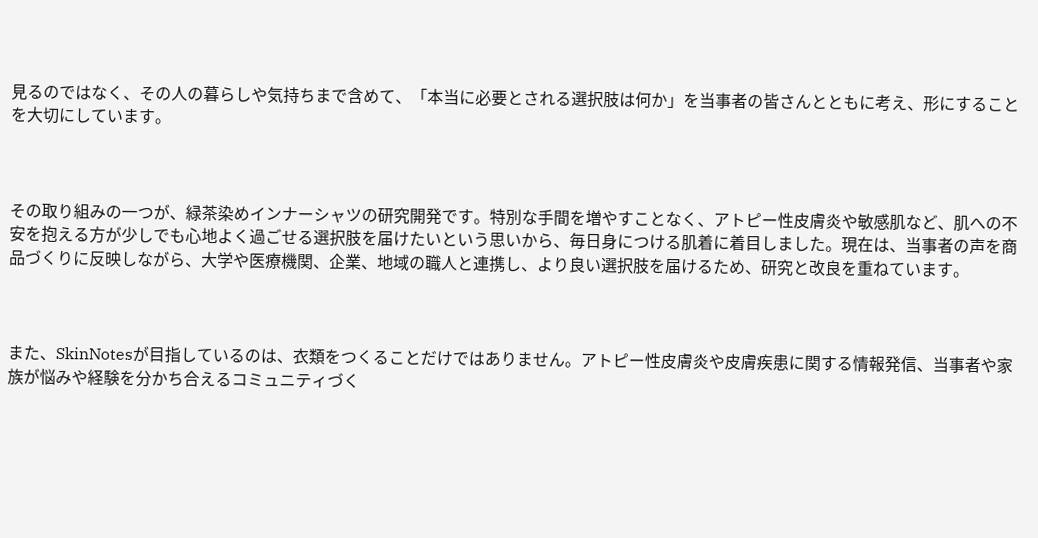見るのではなく、その人の暮らしや気持ちまで含めて、「本当に必要とされる選択肢は何か」を当事者の皆さんとともに考え、形にすることを大切にしています。



その取り組みの一つが、緑茶染めインナーシャツの研究開発です。特別な手間を増やすことなく、アトピー性皮膚炎や敏感肌など、肌への不安を抱える方が少しでも心地よく過ごせる選択肢を届けたいという思いから、毎日身につける肌着に着目しました。現在は、当事者の声を商品づくりに反映しながら、大学や医療機関、企業、地域の職人と連携し、より良い選択肢を届けるため、研究と改良を重ねています。



また、SkinNotesが目指しているのは、衣類をつくることだけではありません。アトピー性皮膚炎や皮膚疾患に関する情報発信、当事者や家族が悩みや経験を分かち合えるコミュニティづく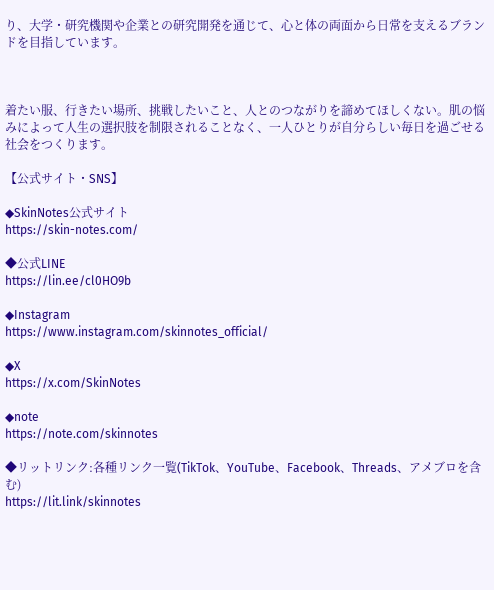り、大学・研究機関や企業との研究開発を通じて、心と体の両面から日常を支えるブランドを目指しています。



着たい服、行きたい場所、挑戦したいこと、人とのつながりを諦めてほしくない。肌の悩みによって人生の選択肢を制限されることなく、一人ひとりが自分らしい毎日を過ごせる社会をつくります。

【公式サイト・SNS】

◆SkinNotes公式サイト
https://skin-notes.com/

◆公式LINE
https://lin.ee/cl0HO9b

◆Instagram
https://www.instagram.com/skinnotes_official/

◆X
https://x.com/SkinNotes

◆note
https://note.com/skinnotes

◆リットリンク:各種リンク一覧(TikTok、YouTube、Facebook、Threads、アメブロを含む)
https://lit.link/skinnotes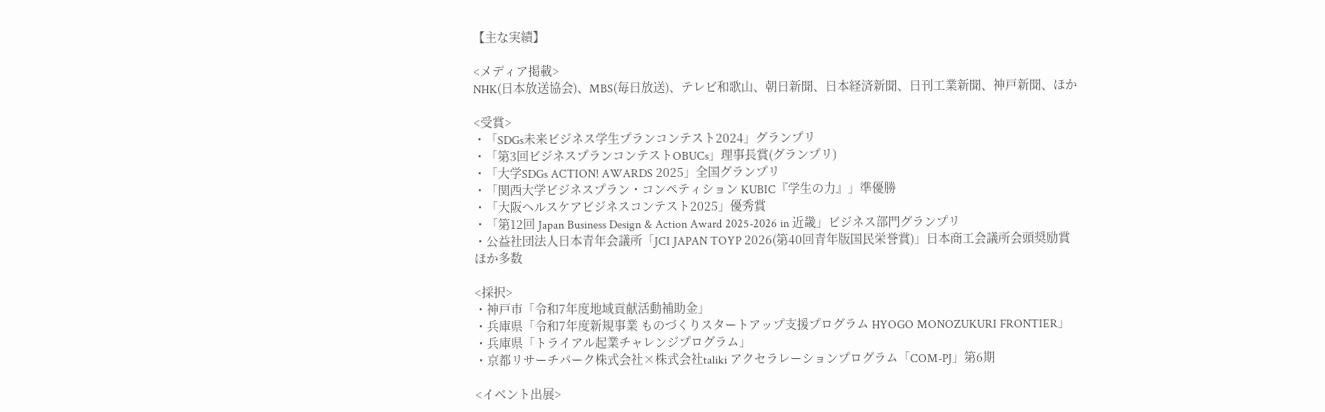【主な実績】

<メディア掲載>
NHK(日本放送協会)、MBS(毎日放送)、テレビ和歌山、朝日新聞、日本経済新聞、日刊工業新聞、神戸新聞、ほか

<受賞>
・「SDGs未来ビジネス学生プランコンテスト2024」グランプリ
・「第3回ビジネスプランコンテストOBUCs」理事長賞(グランプリ)
・「大学SDGs ACTION! AWARDS 2025」全国グランプリ
・「関西大学ビジネスプラン・コンペティション KUBIC『学生の力』」準優勝
・「大阪ヘルスケアビジネスコンテスト2025」優秀賞
・「第12回 Japan Business Design & Action Award 2025-2026 in 近畿」ビジネス部門グランプリ
・公益社団法人日本青年会議所「JCI JAPAN TOYP 2026(第40回青年版国民栄誉賞)」日本商工会議所会頭奨励賞
ほか多数

<採択>
・神戸市「令和7年度地域貢献活動補助金」
・兵庫県「令和7年度新規事業 ものづくりスタートアップ支援プログラム HYOGO MONOZUKURI FRONTIER」
・兵庫県「トライアル起業チャレンジプログラム」
・京都リサーチパーク株式会社×株式会社taliki アクセラレーションプログラム「COM-PJ」第6期

<イベント出展>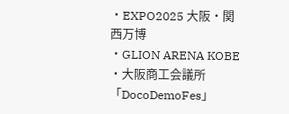・EXPO2025 大阪・関西万博
・GLION ARENA KOBE
・大阪商工会議所「DocoDemoFes」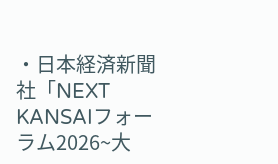・日本経済新聞社「NEXT KANSAIフォーラム2026~大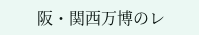阪・関西万博のレ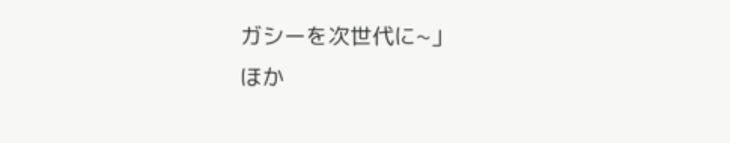ガシーを次世代に~」
ほか